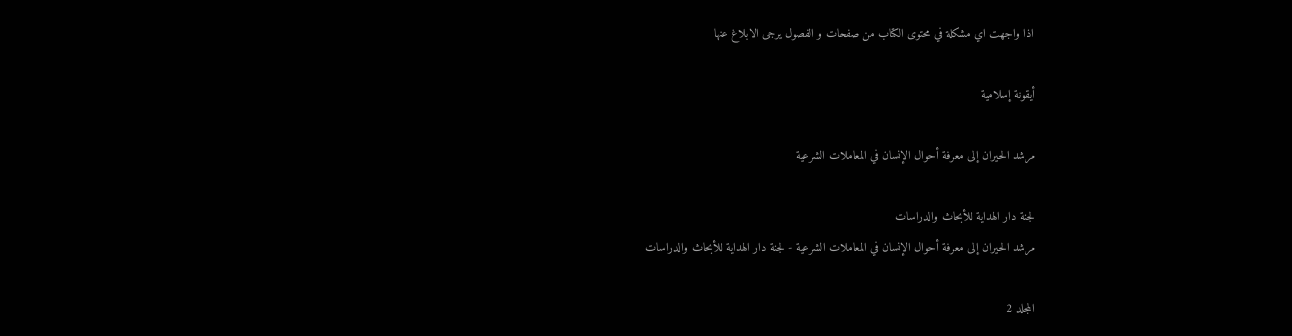اذا واجهت اي مشكلة في محتوى الكتاب من صفحات و الفصول يرجى الابلاغ عنها

أيقونة إسلامية

مرشد الحيران إلى معرفة أحوال الإنسان في المعاملات الشرعية

لجنة دار الهداية للأبحاث والدراسات
مرشد الحيران إلى معرفة أحوال الإنسان في المعاملات الشرعية - لجنة دار الهداية للأبحاث والدراسات

المجلد 2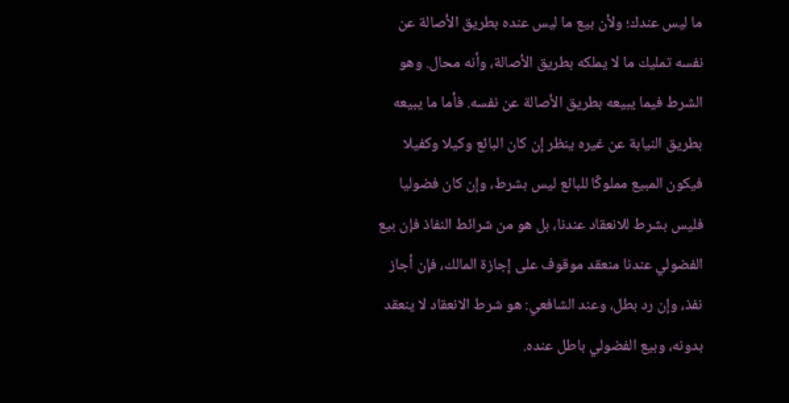ما ليس عندك؛ ولأن بيع ما ليس عنده بطريق الأصالة عن نفسه تمليك ما لا يملكه بطريق الأصالة، وأنه محال. وهو الشرط فيما يبيعه بطريق الأصالة عن نفسه. فأما ما يبيعه بطريق النيابة عن غيره ينظر إن كان البائع وكيلا وكفيلا فيكون المبيع مملوكًا للبائع ليس بشرط، وإن كان فضوليا فليس بشرط للانعقاد عندنا، بل هو من شرائط النفاذ فإن بيع الفضولي عندنا منعقد موقوف على إجازة المالك، فإن أجاز نفذ، وإن رد بطل، وعند الشافعي: هو شرط الانعقاد لا ينعقد بدونه، وبيع الفضولي باطل عنده.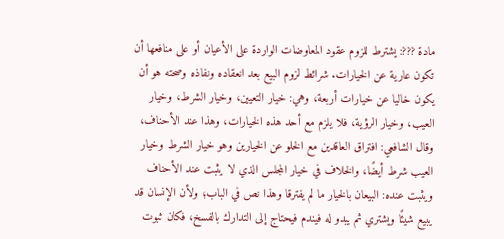مادة ???: يشترط للزوم عقود المعاوضات الواردة على الأعيان أو على منافعها أن تكون عارية عن الخيارات. شرائط لزوم البيع بعد انعقاده ونفاذه وصحته هو أن يكون خاليا عن خيارات أربعة، وهي: خيار التعيين، وخيار الشرط، وخيار العيب، وخيار الرؤية، فلا يلزم مع أحد هذه الخيارات، وهذا عند الأحناف، وقال الشافعي: افتراق العاقدين مع الخلو عن الخيارين وهو خيار الشرط وخيار العيب شرط أيضًا، والخلاف في خيار المجلس الذي لا يثبت عند الأحناف ويثبت عنده: البيعان بالخيار ما لم يفترقا وهذا نص في الباب؛ ولأن الإنسان قد يبيع شيئًا ويشتري ثم يبدو له فيندم فيحتاج إلى التدارك بالفسخ، فكان ثبوت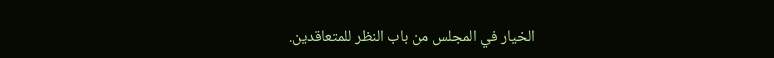الخيار في المجلس من باب النظر للمتعاقدين.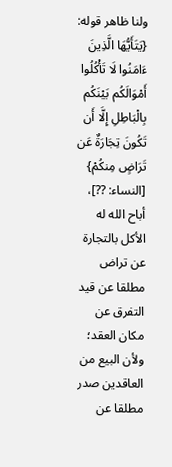ولنا ظاهر قوله: {يَتَأَيُّهَا الَّذِينَ ءَامَنُوا لَا تَأْكُلُوا أَمْوَالَكُم بَيْنَكُم بِالْبَاطِلِ إِلَّا أَن تَكُونَ تِجَارَةٌ عَن تَرَاضٍ مِنكُمْ} [النساء: ??]، أباح الله له الأكل بالتجارة عن تراض مطلقا عن قيد التفرق عن مكان العقد؛ ولأن البيع من العاقدين صدر مطلقا عن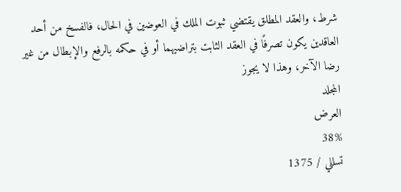شرط، والعقد المطلق يقتضي ثبوت الملك في العوضين في الحال، فالفسخ من أحد العاقدين يكون تصرفًا في العقد الثابت بتراضيهما أو في حكمه بالرفع والإبطال من غير رضا الآخر، وهذا لا يجوز
المجلد
العرض
38%
تسللي / 1375